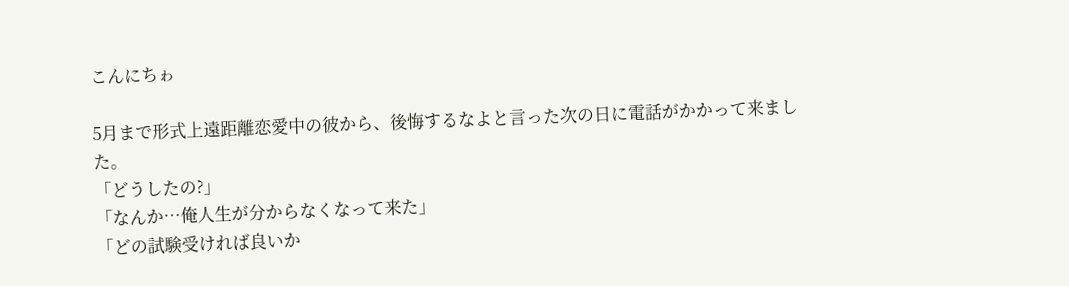こんにちゎ

5月まで形式上遠距離恋愛中の彼から、後悔するなよと言った次の日に電話がかかって来ました。
「どうしたの?」
「なんか…俺人生が分からなくなって来た」
「どの試験受ければ良いか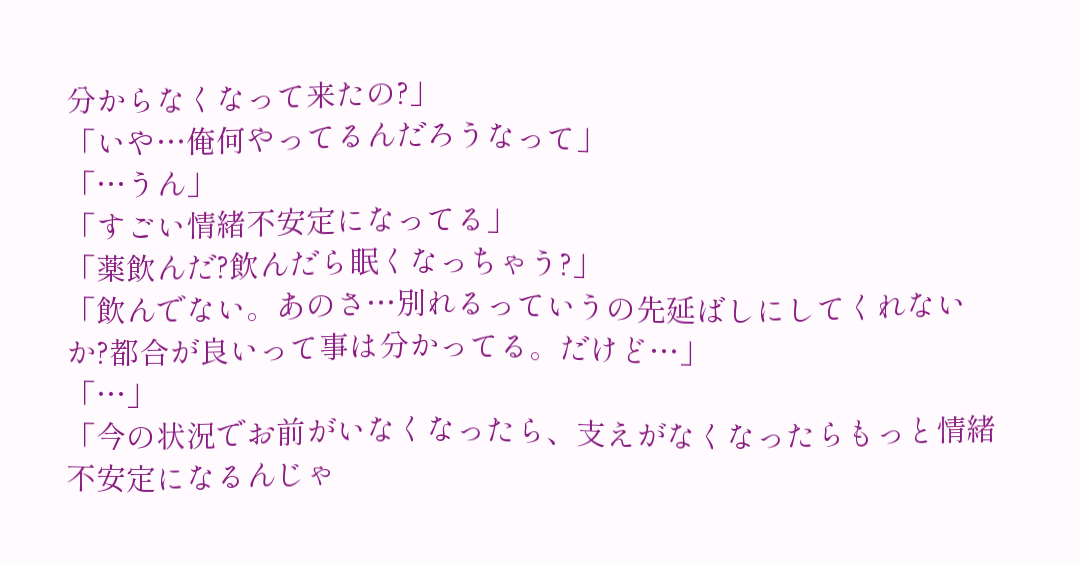分からなくなって来たの?」
「いや…俺何やってるんだろうなって」
「…うん」
「すごい情緒不安定になってる」
「薬飲んだ?飲んだら眠くなっちゃう?」
「飲んでない。あのさ…別れるっていうの先延ばしにしてくれないか?都合が良いって事は分かってる。だけど…」
「…」
「今の状況でお前がいなくなったら、支えがなくなったらもっと情緒不安定になるんじゃ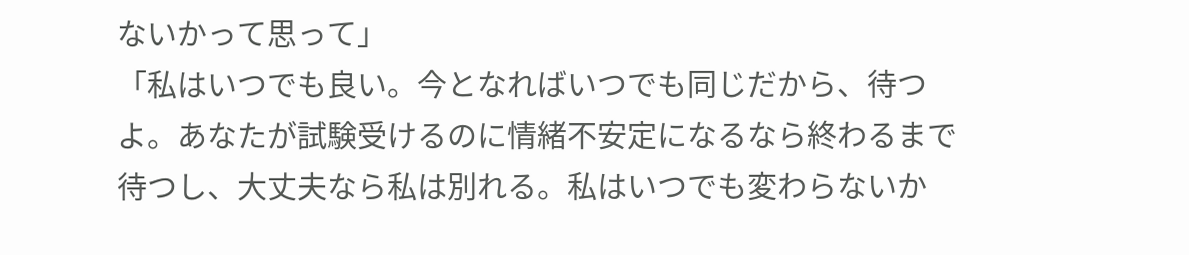ないかって思って」
「私はいつでも良い。今となればいつでも同じだから、待つよ。あなたが試験受けるのに情緒不安定になるなら終わるまで待つし、大丈夫なら私は別れる。私はいつでも変わらないか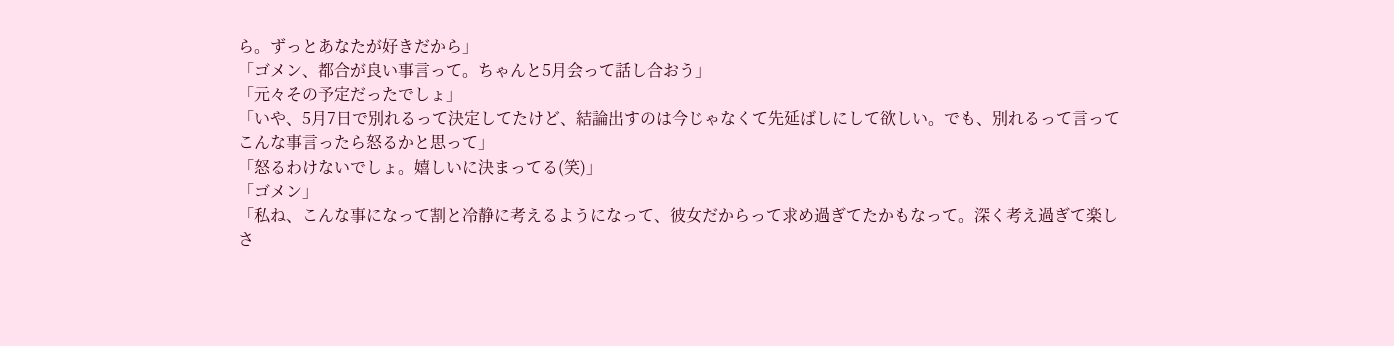ら。ずっとあなたが好きだから」
「ゴメン、都合が良い事言って。ちゃんと5月会って話し合おう」
「元々その予定だったでしょ」
「いや、5月7日で別れるって決定してたけど、結論出すのは今じゃなくて先延ばしにして欲しい。でも、別れるって言ってこんな事言ったら怒るかと思って」
「怒るわけないでしょ。嬉しいに決まってる(笑)」
「ゴメン」
「私ね、こんな事になって割と冷静に考えるようになって、彼女だからって求め過ぎてたかもなって。深く考え過ぎて楽しさ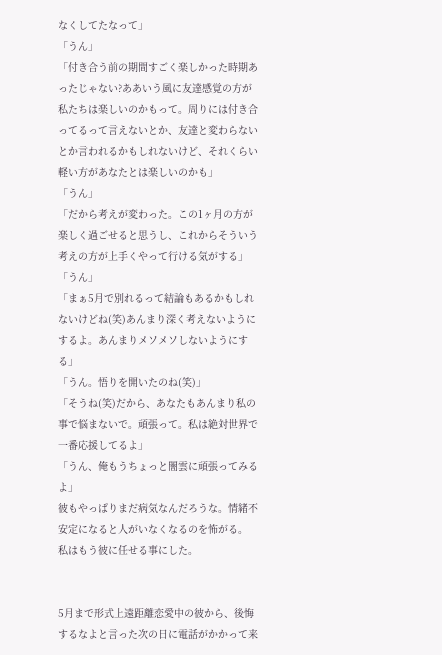なくしてたなって」
「うん」
「付き合う前の期間すごく楽しかった時期あったじゃない?ああいう風に友達感覚の方が私たちは楽しいのかもって。周りには付き合ってるって言えないとか、友達と変わらないとか言われるかもしれないけど、それくらい軽い方があなたとは楽しいのかも」
「うん」
「だから考えが変わった。この1ヶ月の方が楽しく過ごせると思うし、これからそういう考えの方が上手くやって行ける気がする」
「うん」
「まぁ5月で別れるって結論もあるかもしれないけどね(笑)あんまり深く考えないようにするよ。あんまりメソメソしないようにする」
「うん。悟りを開いたのね(笑)」
「そうね(笑)だから、あなたもあんまり私の事で悩まないで。頑張って。私は絶対世界で一番応援してるよ」
「うん、俺もうちょっと闇雲に頑張ってみるよ」
彼もやっぱりまだ病気なんだろうな。情緒不安定になると人がいなくなるのを怖がる。
私はもう彼に任せる事にした。


5月まで形式上遠距離恋愛中の彼から、後悔するなよと言った次の日に電話がかかって来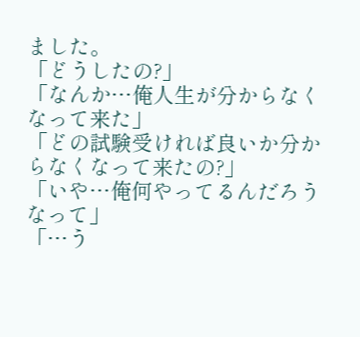ました。
「どうしたの?」
「なんか…俺人生が分からなくなって来た」
「どの試験受ければ良いか分からなくなって来たの?」
「いや…俺何やってるんだろうなって」
「…う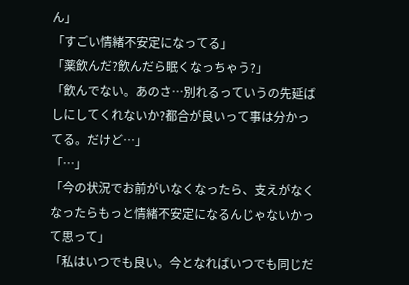ん」
「すごい情緒不安定になってる」
「薬飲んだ?飲んだら眠くなっちゃう?」
「飲んでない。あのさ…別れるっていうの先延ばしにしてくれないか?都合が良いって事は分かってる。だけど…」
「…」
「今の状況でお前がいなくなったら、支えがなくなったらもっと情緒不安定になるんじゃないかって思って」
「私はいつでも良い。今となればいつでも同じだ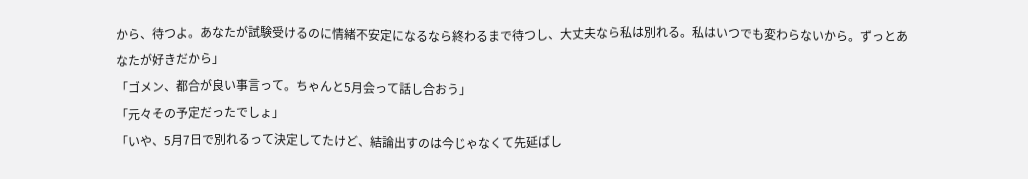から、待つよ。あなたが試験受けるのに情緒不安定になるなら終わるまで待つし、大丈夫なら私は別れる。私はいつでも変わらないから。ずっとあなたが好きだから」
「ゴメン、都合が良い事言って。ちゃんと5月会って話し合おう」
「元々その予定だったでしょ」
「いや、5月7日で別れるって決定してたけど、結論出すのは今じゃなくて先延ばし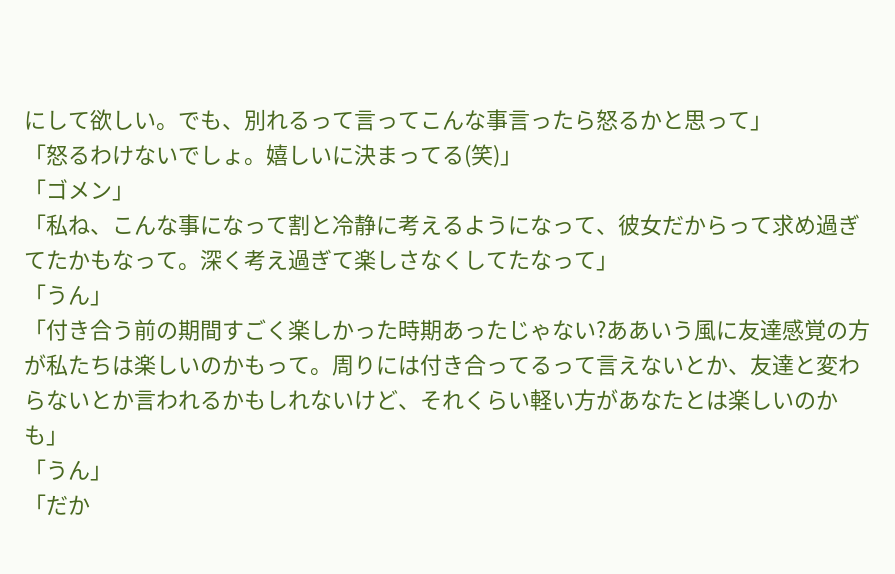にして欲しい。でも、別れるって言ってこんな事言ったら怒るかと思って」
「怒るわけないでしょ。嬉しいに決まってる(笑)」
「ゴメン」
「私ね、こんな事になって割と冷静に考えるようになって、彼女だからって求め過ぎてたかもなって。深く考え過ぎて楽しさなくしてたなって」
「うん」
「付き合う前の期間すごく楽しかった時期あったじゃない?ああいう風に友達感覚の方が私たちは楽しいのかもって。周りには付き合ってるって言えないとか、友達と変わらないとか言われるかもしれないけど、それくらい軽い方があなたとは楽しいのかも」
「うん」
「だか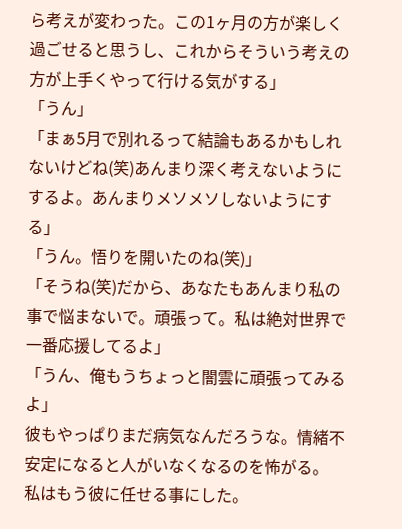ら考えが変わった。この1ヶ月の方が楽しく過ごせると思うし、これからそういう考えの方が上手くやって行ける気がする」
「うん」
「まぁ5月で別れるって結論もあるかもしれないけどね(笑)あんまり深く考えないようにするよ。あんまりメソメソしないようにする」
「うん。悟りを開いたのね(笑)」
「そうね(笑)だから、あなたもあんまり私の事で悩まないで。頑張って。私は絶対世界で一番応援してるよ」
「うん、俺もうちょっと闇雲に頑張ってみるよ」
彼もやっぱりまだ病気なんだろうな。情緒不安定になると人がいなくなるのを怖がる。
私はもう彼に任せる事にした。